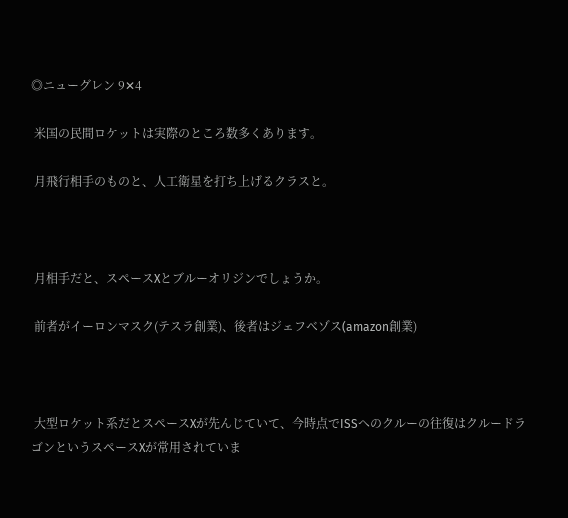◎ニューグレン 9✕4

 米国の民間ロケットは実際のところ数多くあります。

 月飛行相手のものと、人工衛星を打ち上げるクラスと。



 月相手だと、スペースXとブルーオリジンでしょうか。

 前者がイーロンマスク(テスラ創業)、後者はジェフベゾス(amazon創業)



 大型ロケット系だとスペースXが先んじていて、今時点でISSへのクルーの往復はクルードラゴンというスペースXが常用されていま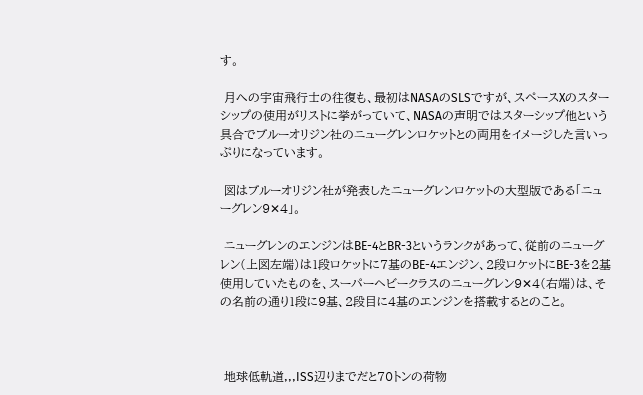す。

 月への宇宙飛行士の往復も、最初はNASAのSLSですが、スペースXのスターシップの使用がリストに挙がっていて、NASAの声明ではスターシップ他という具合でブルーオリジン社のニューグレンロケットとの両用をイメージした言いっぷりになっています。

 図はブルーオリジン社が発表したニューグレンロケットの大型版である「ニューグレン9✕4」。

 ニューグレンのエンジンはBE-4とBR-3というランクがあって、従前のニューグレン(上図左端)は1段ロケットに7基のBE-4エンジン、2段ロケットにBE-3を2基使用していたものを、スーパーヘビークラスのニューグレン9✕4(右端)は、その名前の通り1段に9基、2段目に4基のエンジンを搭載するとのこと。



 地球低軌道,,,ISS辺りまでだと70トンの荷物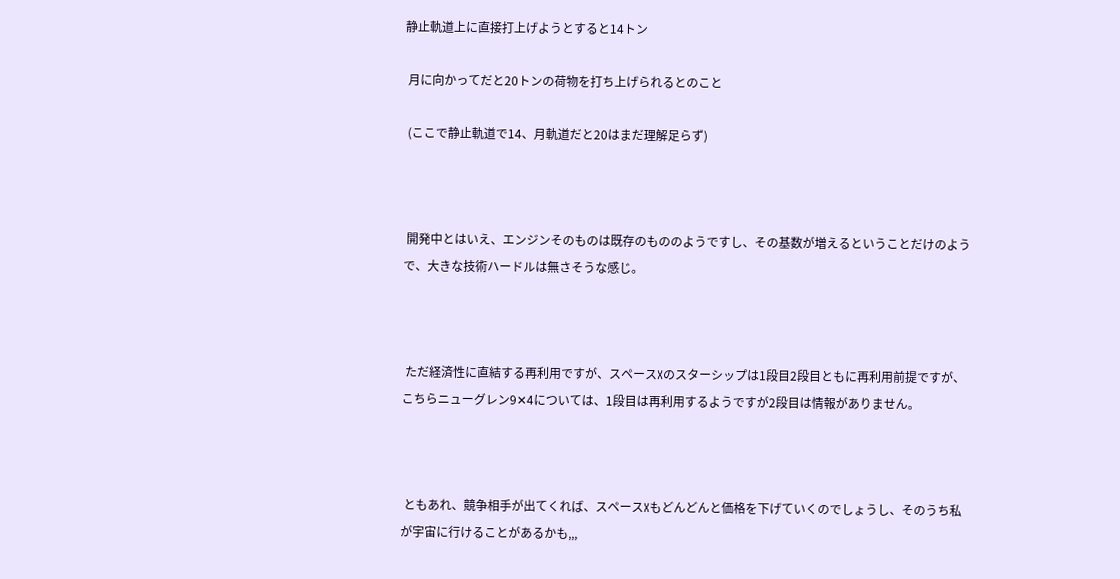静止軌道上に直接打上げようとすると14トン

 月に向かってだと20トンの荷物を打ち上げられるとのこと

 (ここで静止軌道で14、月軌道だと20はまだ理解足らず)



 開発中とはいえ、エンジンそのものは既存のもののようですし、その基数が増えるということだけのようで、大きな技術ハードルは無さそうな感じ。



 ただ経済性に直結する再利用ですが、スペースXのスターシップは1段目2段目ともに再利用前提ですが、こちらニューグレン9✕4については、1段目は再利用するようですが2段目は情報がありません。



 ともあれ、競争相手が出てくれば、スペースXもどんどんと価格を下げていくのでしょうし、そのうち私が宇宙に行けることがあるかも,,,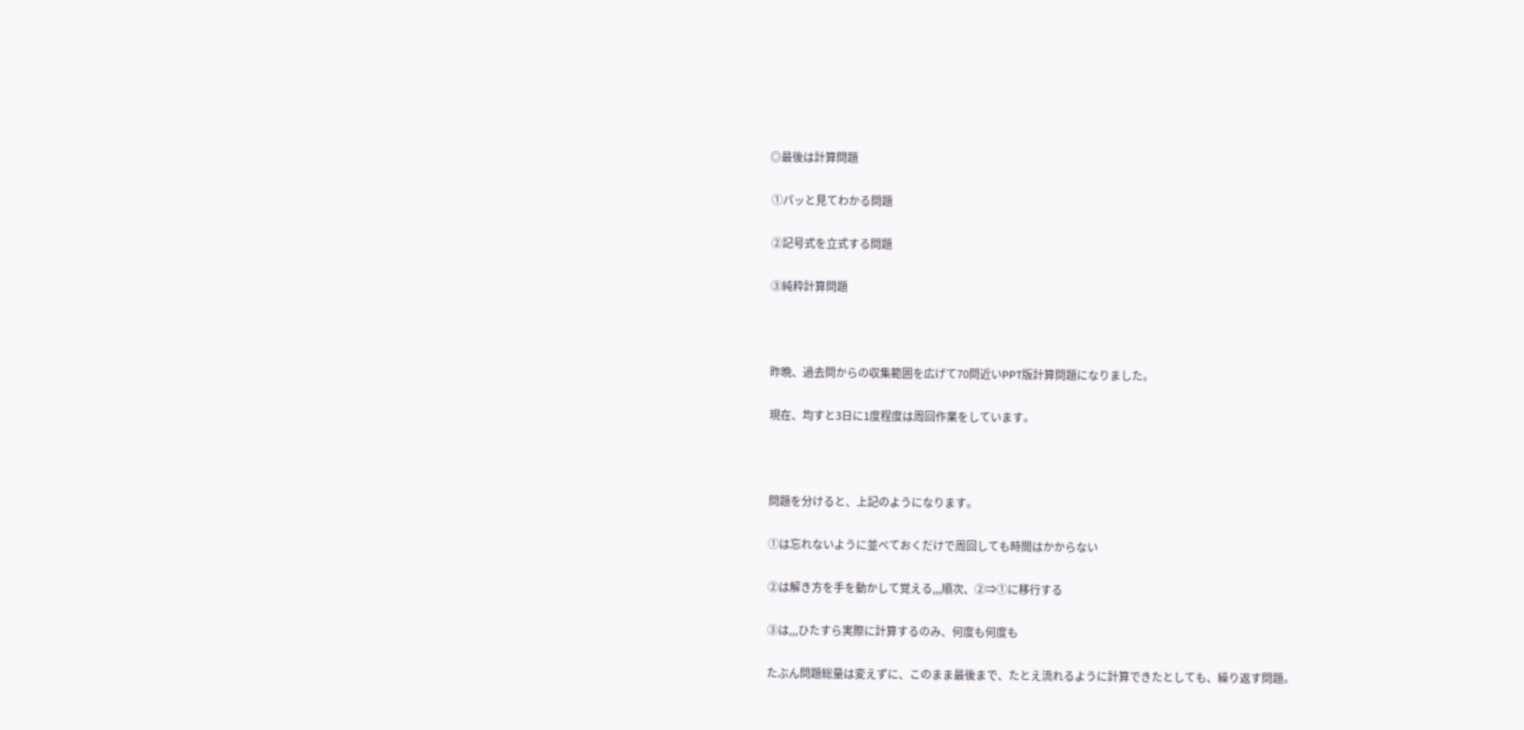◎最後は計算問題

 ①パッと見てわかる問題

 ②記号式を立式する問題

 ③純粋計算問題



 昨晩、過去問からの収集範囲を広げて70問近いPPT版計算問題になりました。

 現在、均すと3日に1度程度は周回作業をしています。



 問題を分けると、上記のようになります。

 ①は忘れないように並べておくだけで周回しても時間はかからない

 ②は解き方を手を動かして覚える,,,順次、②⇒①に移行する

 ③は,,,ひたすら実際に計算するのみ、何度も何度も

 たぶん問題総量は変えずに、このまま最後まで、たとえ流れるように計算できたとしても、繰り返す問題。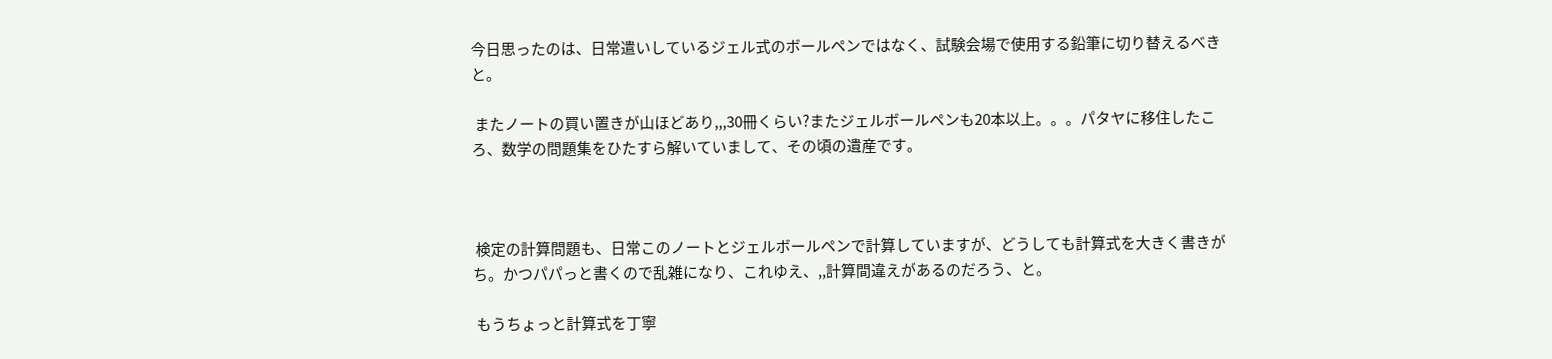今日思ったのは、日常遣いしているジェル式のボールペンではなく、試験会場で使用する鉛筆に切り替えるべきと。

 またノートの買い置きが山ほどあり,,,30冊くらい?またジェルボールペンも20本以上。。。パタヤに移住したころ、数学の問題集をひたすら解いていまして、その頃の遺産です。



 検定の計算問題も、日常このノートとジェルボールペンで計算していますが、どうしても計算式を大きく書きがち。かつパパっと書くので乱雑になり、これゆえ、,,計算間違えがあるのだろう、と。

 もうちょっと計算式を丁寧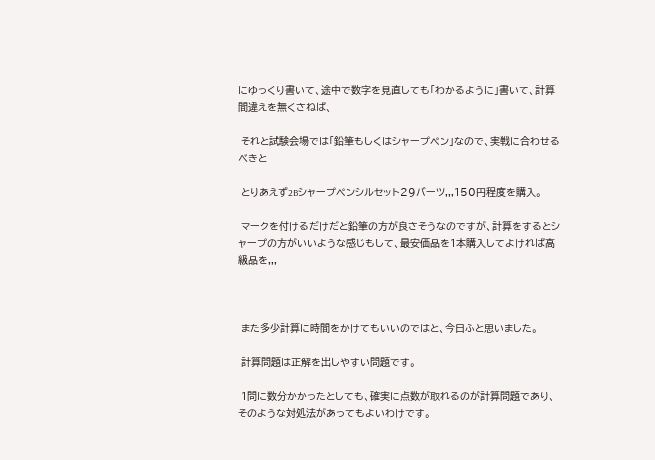にゆっくり書いて、途中で数字を見直しても「わかるように」書いて、計算間違えを無くさねば、

 それと試験会場では「鉛筆もしくはシャープペン」なので、実戦に合わせるべきと

 とりあえず2Bシャープペンシルセット29バーツ,,,150円程度を購入。

 マークを付けるだけだと鉛筆の方が良さそうなのですが、計算をするとシャープの方がいいような感じもして、最安価品を1本購入してよければ高級品を,,,



 また多少計算に時間をかけてもいいのではと、今日ふと思いました。

 計算問題は正解を出しやすい問題です。

 1問に数分かかったとしても、確実に点数が取れるのが計算問題であり、そのような対処法があってもよいわけです。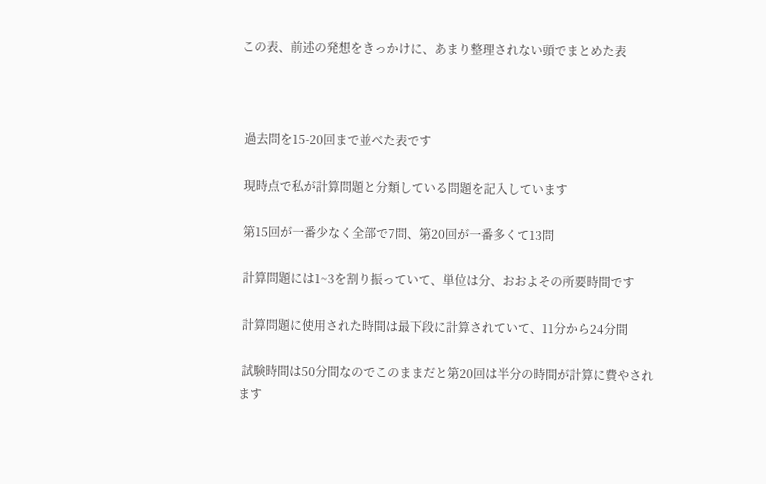この表、前述の発想をきっかけに、あまり整理されない頭でまとめた表



 過去問を15-20回まで並べた表です

 現時点で私が計算問題と分類している問題を記入しています

 第15回が一番少なく全部で7問、第20回が一番多くて13問

 計算問題には1~3を割り振っていて、単位は分、おおよその所要時間です

 計算問題に使用された時間は最下段に計算されていて、11分から24分間

 試験時間は50分間なのでこのままだと第20回は半分の時間が計算に費やされます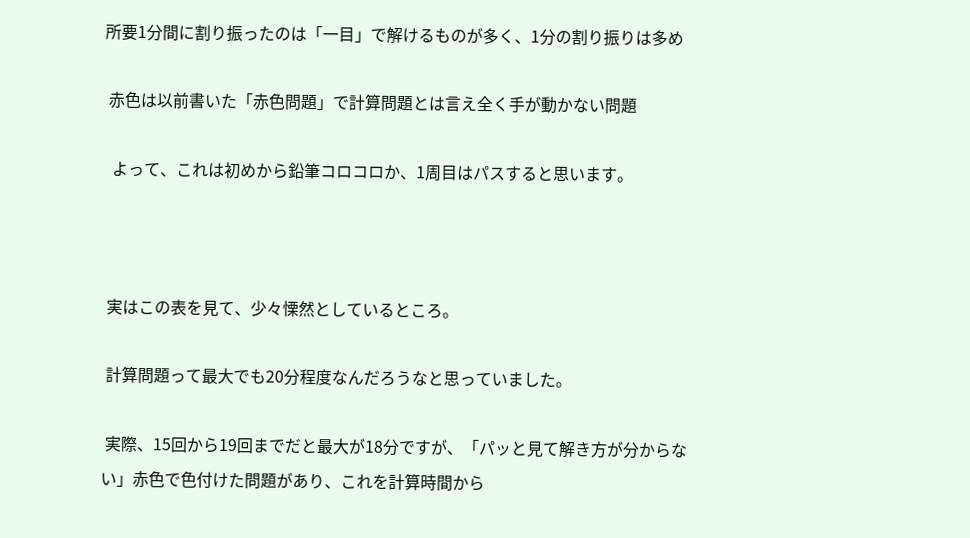所要1分間に割り振ったのは「一目」で解けるものが多く、1分の割り振りは多め

 赤色は以前書いた「赤色問題」で計算問題とは言え全く手が動かない問題

  よって、これは初めから鉛筆コロコロか、1周目はパスすると思います。



 実はこの表を見て、少々慄然としているところ。

 計算問題って最大でも20分程度なんだろうなと思っていました。

 実際、15回から19回までだと最大が18分ですが、「パッと見て解き方が分からない」赤色で色付けた問題があり、これを計算時間から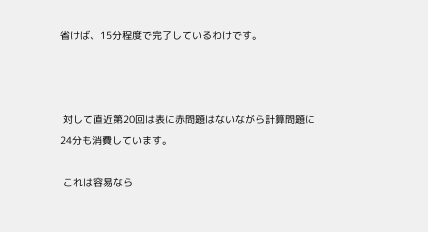省けば、15分程度で完了しているわけです。



 対して直近第20回は表に赤問題はないながら計算問題に24分も消費しています。

 これは容易なら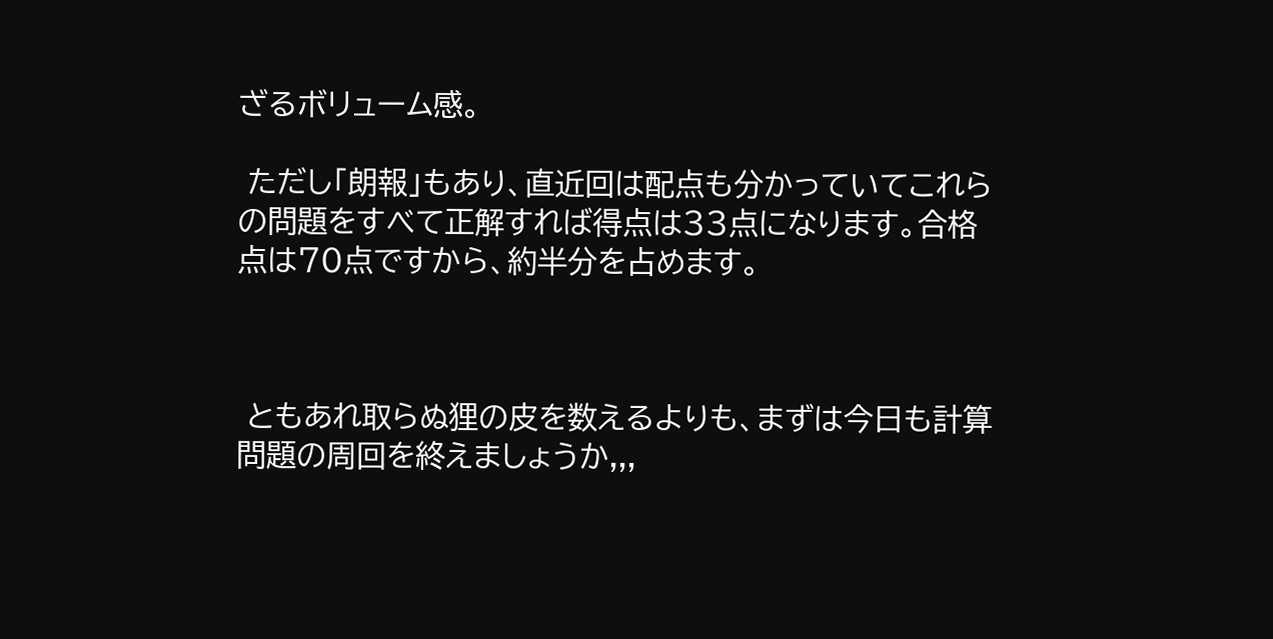ざるボリューム感。

 ただし「朗報」もあり、直近回は配点も分かっていてこれらの問題をすべて正解すれば得点は33点になります。合格点は70点ですから、約半分を占めます。



 ともあれ取らぬ狸の皮を数えるよりも、まずは今日も計算問題の周回を終えましょうか,,,